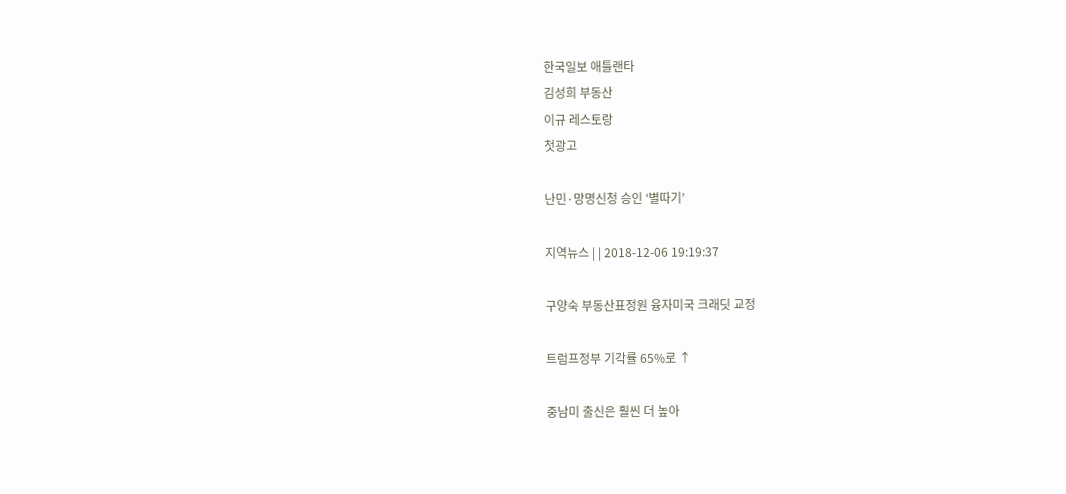한국일보 애틀랜타
김성희 부동산
이규 레스토랑
첫광고

난민·망명신청 승인 ‘별따기’

지역뉴스 | | 2018-12-06 19:19:37

구양숙 부동산표정원 융자미국 크래딧 교정

트럼프정부 기각률 65%로 ↑

중남미 출신은 훨씬 더 높아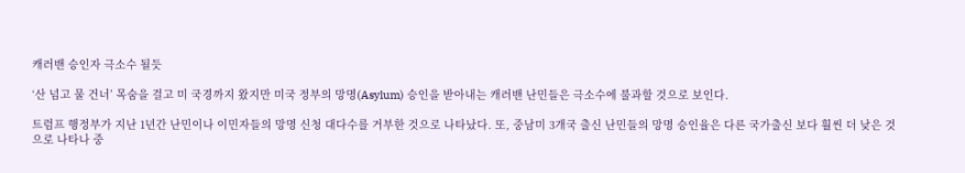캐러밴 승인자 극소수 될듯

‘산 넘고 물 건너’ 목숨을 걸고 미 국경까지 왔지만 미국 정부의 망명(Asylum) 승인을 받아내는 캐러밴 난민들은 극소수에 불과할 것으로 보인다.

트럼프 행정부가 지난 1년간 난민이나 이민자들의 망명 신청 대다수를 거부한 것으로 나타났다. 또, 중남미 3개국 출신 난민들의 망명 승인율은 다른 국가출신 보다 훨씬 더 낮은 것으로 나타나 중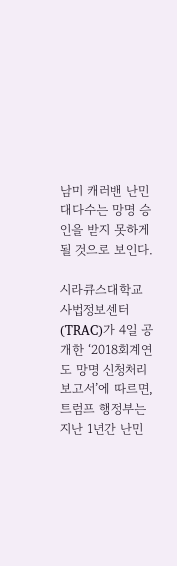남미 캐러밴 난민 대다수는 망명 승인을 받지 못하게 될 것으로 보인다.

시라큐스대학교 사법정보센터(TRAC)가 4일 공개한 ‘2018회계연도 망명 신청처리 보고서’에 따르면, 트럼프 행정부는 지난 1년간 난민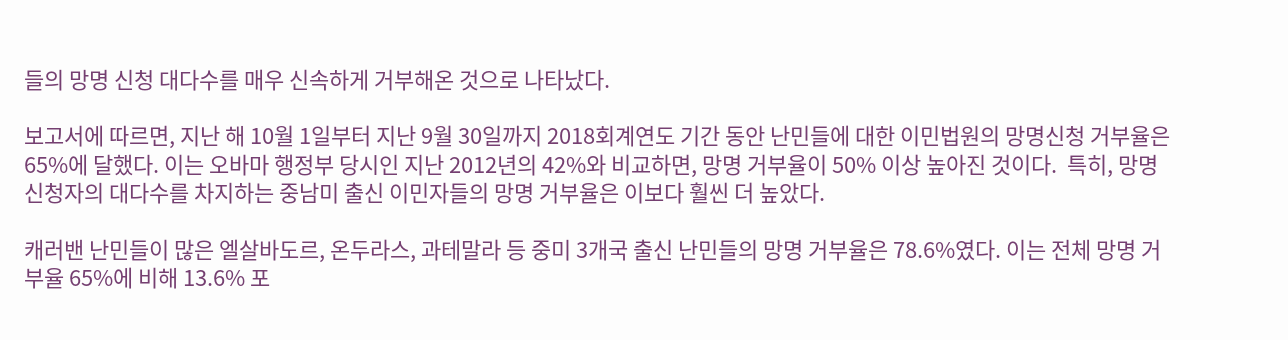들의 망명 신청 대다수를 매우 신속하게 거부해온 것으로 나타났다.

보고서에 따르면, 지난 해 10월 1일부터 지난 9월 30일까지 2018회계연도 기간 동안 난민들에 대한 이민법원의 망명신청 거부율은 65%에 달했다. 이는 오바마 행정부 당시인 지난 2012년의 42%와 비교하면, 망명 거부율이 50% 이상 높아진 것이다.  특히, 망명 신청자의 대다수를 차지하는 중남미 출신 이민자들의 망명 거부율은 이보다 훨씬 더 높았다.

캐러밴 난민들이 많은 엘살바도르, 온두라스, 과테말라 등 중미 3개국 출신 난민들의 망명 거부율은 78.6%였다. 이는 전체 망명 거부율 65%에 비해 13.6% 포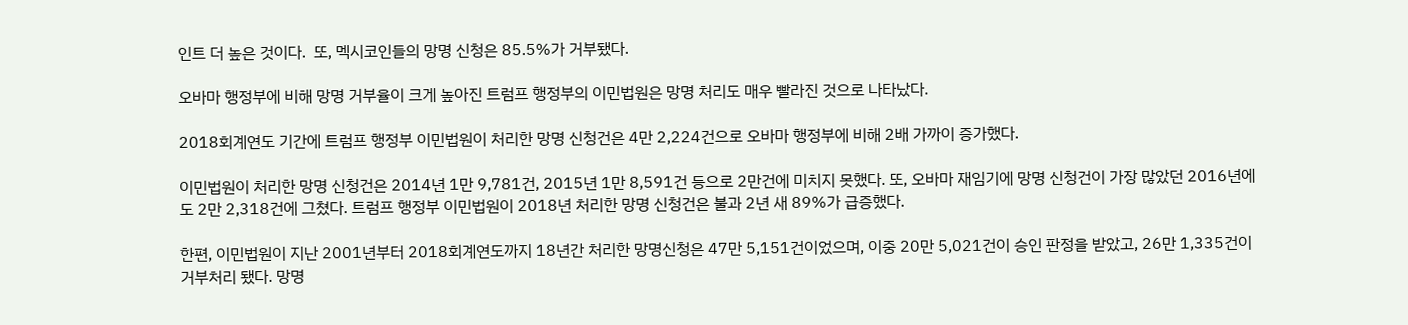인트 더 높은 것이다.  또, 멕시코인들의 망명 신청은 85.5%가 거부됐다.

오바마 행정부에 비해 망명 거부율이 크게 높아진 트럼프 행정부의 이민법원은 망명 처리도 매우 빨라진 것으로 나타났다.

2018회계연도 기간에 트럼프 행정부 이민법원이 처리한 망명 신청건은 4만 2,224건으로 오바마 행정부에 비해 2배 가까이 증가했다.

이민법원이 처리한 망명 신청건은 2014년 1만 9,781건, 2015년 1만 8,591건 등으로 2만건에 미치지 못했다. 또, 오바마 재임기에 망명 신청건이 가장 많았던 2016년에도 2만 2,318건에 그쳤다. 트럼프 행정부 이민법원이 2018년 처리한 망명 신청건은 불과 2년 새 89%가 급증했다.

한편, 이민법원이 지난 2001년부터 2018회계연도까지 18년간 처리한 망명신청은 47만 5,151건이었으며, 이중 20만 5,021건이 승인 판정을 받았고, 26만 1,335건이 거부처리 됐다. 망명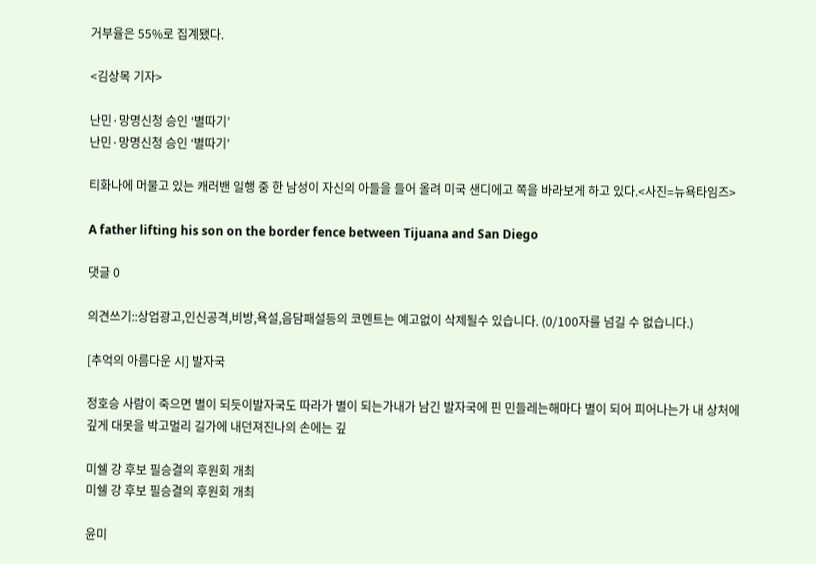거부율은 55%로 집계됐다.

<김상목 기자>

난민·망명신청 승인 ‘별따기’
난민·망명신청 승인 ‘별따기’

티화나에 머물고 있는 캐러밴 일행 중 한 남성이 자신의 아들을 들어 올려 미국 샌디에고 쪽을 바라보게 하고 있다.<사진=뉴욕타임즈>

A father lifting his son on the border fence between Tijuana and San Diego

댓글 0

의견쓰기::상업광고,인신공격,비방,욕설,음담패설등의 코멘트는 예고없이 삭제될수 있습니다. (0/100자를 넘길 수 없습니다.)

[추억의 아름다운 시] 발자국

정호승 사람이 죽으면 별이 되듯이발자국도 따라가 별이 되는가내가 남긴 발자국에 핀 민들레는해마다 별이 되어 피어나는가 내 상처에 깊게 대못을 박고멀리 길가에 내던져진나의 손에는 깊

미쉘 강 후보 필승결의 후원회 개최
미쉘 강 후보 필승결의 후원회 개최

윤미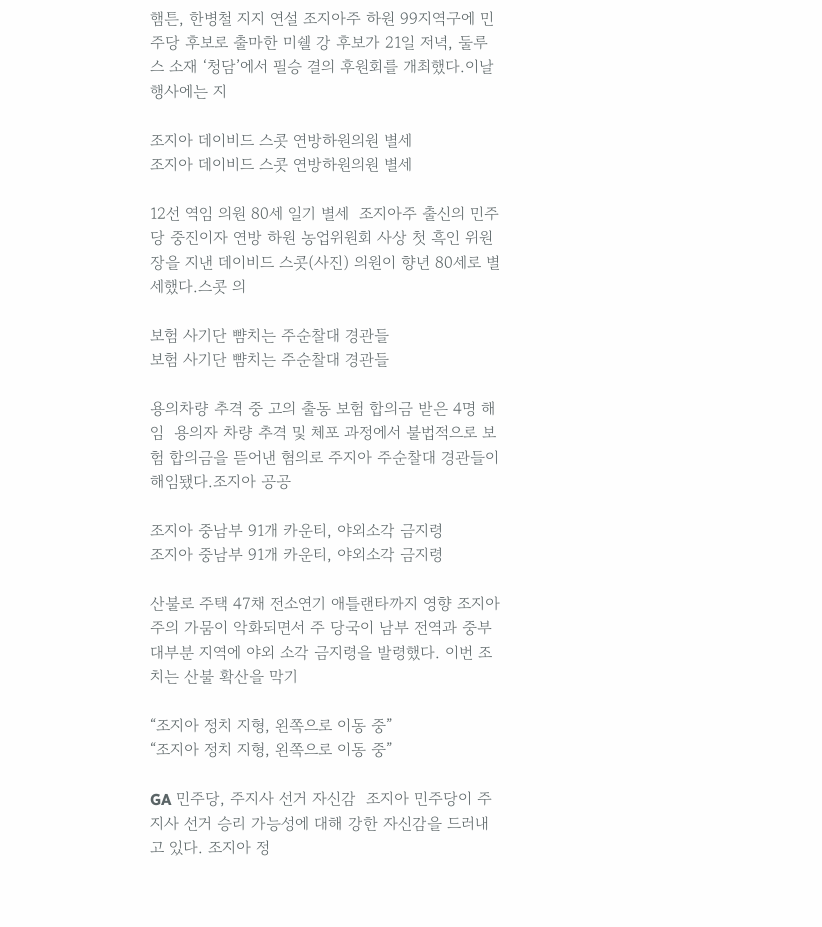햄튼, 한병철 지지 연설 조지아주 하원 99지역구에 민주당 후보로 출마한 미쉘 강 후보가 21일 저녁, 둘루스 소재 ‘청담’에서 필승 결의 후원회를 개최했다.이날 행사에는 지

조지아 데이비드 스콧 연방하원의원 별세
조지아 데이비드 스콧 연방하원의원 별세

12선 역임 의원 80세 일기 별세  조지아주 출신의 민주당 중진이자 연방 하원 농업위원회 사상 첫 흑인 위원장을 지낸 데이비드 스콧(사진) 의원이 향년 80세로 별세했다.스콧 의

보험 사기단 뺨치는 주순찰대 경관들
보험 사기단 뺨치는 주순찰대 경관들

용의차량 추격 중 고의 출동 보험 합의금 받은 4명 해임  용의자 차량 추격 및 체포 과정에서 불법적으로 보험 합의금을 뜯어낸 혐의로 주지아 주순찰대 경관들이 해임됐다.조지아 공공

조지아 중남부 91개 카운티, 야외소각 금지령
조지아 중남부 91개 카운티, 야외소각 금지령

산불로 주택 47채 전소연기 애틀랜타까지 영향 조지아주의 가뭄이 악화되면서 주 당국이 남부 전역과 중부 대부분 지역에 야외 소각 금지령을 발령했다. 이번 조치는 산불 확산을 막기

“조지아 정치 지형, 왼쪽으로 이동 중”
“조지아 정치 지형, 왼쪽으로 이동 중”

GA 민주당, 주지사 선거 자신감  조지아 민주당이 주지사 선거 승리 가능성에 대해 강한 자신감을 드러내고 있다. 조지아 정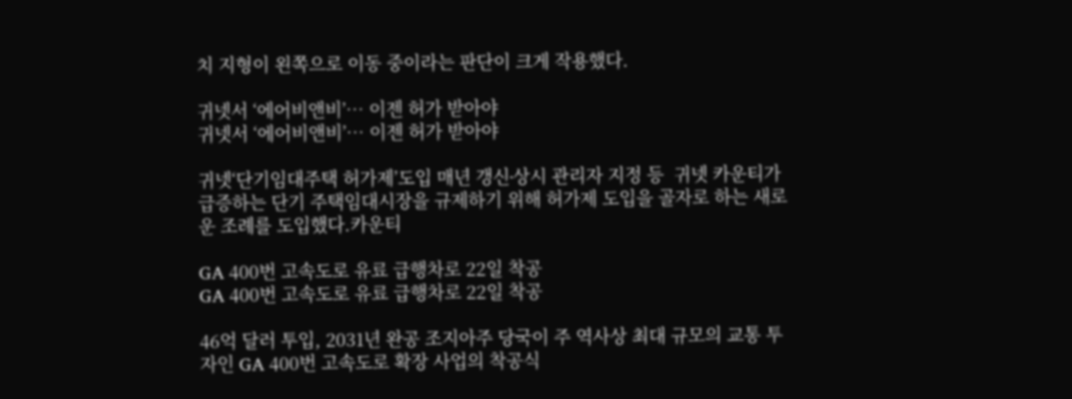치 지형이 왼쪽으로 이동 중이라는 판단이 크게 작용했다.

귀넷서 ‘에어비앤비’… 이젠 허가 받아야
귀넷서 ‘에어비앤비’… 이젠 허가 받아야

귀넷‘단기임대주택 허가제’도입 매년 갱신∙상시 관리자 지정 등  귀넷 카운티가 급증하는 단기 주택임대시장을 규제하기 위해 허가제 도입을 골자로 하는 새로운 조례를 도입했다.카운티

GA 400번 고속도로 유료 급행차로 22일 착공
GA 400번 고속도로 유료 급행차로 22일 착공

46억 달러 투입, 2031년 완공 조지아주 당국이 주 역사상 최대 규모의 교통 투자인 GA 400번 고속도로 확장 사업의 착공식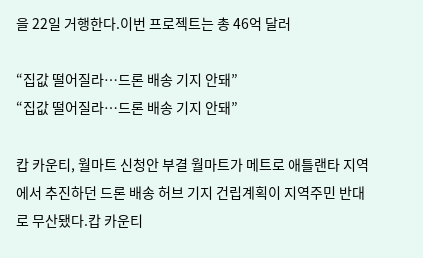을 22일 거행한다.이번 프로젝트는 총 46억 달러

“집값 떨어질라…드론 배송 기지 안돼”
“집값 떨어질라…드론 배송 기지 안돼”

캅 카운티, 월마트 신청안 부결 월마트가 메트로 애틀랜타 지역에서 추진하던 드론 배송 허브 기지 건립계획이 지역주민 반대로 무산됐다.캅 카운티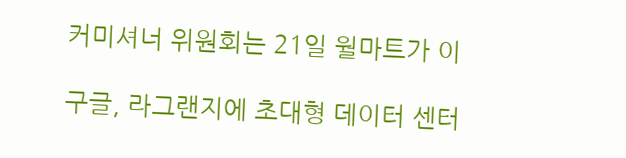커미셔너 위원회는 21일 월마트가 이

구글, 라그랜지에 초대형 데이터 센터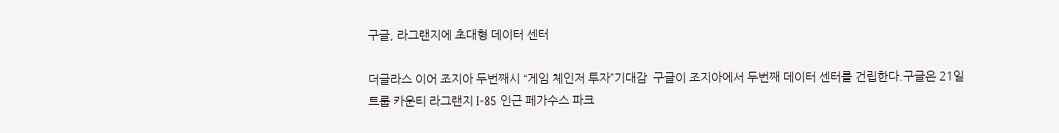구글, 라그랜지에 초대형 데이터 센터

더글라스 이어 조지아 두번째시 “게임 체인저 투자”기대감  구글이 조지아에서 두번째 데이터 센터를 건립한다.구글은 21일 트룹 카운티 라그랜지 I-85 인근 페가수스 파크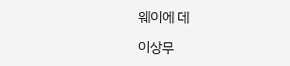웨이에 데

이상무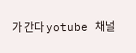가 간다 yotube 채널